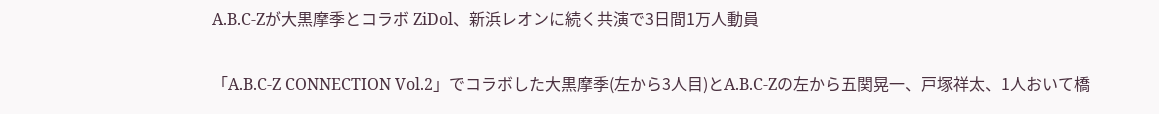A.B.C-Zが大黒摩季とコラボ ZiDol、新浜レオンに続く共演で3日間1万人動員

「A.B.C-Z CONNECTION Vol.2」でコラボした大黒摩季(左から3人目)とA.B.C-Zの左から五関晃一、戸塚祥太、1人おいて橋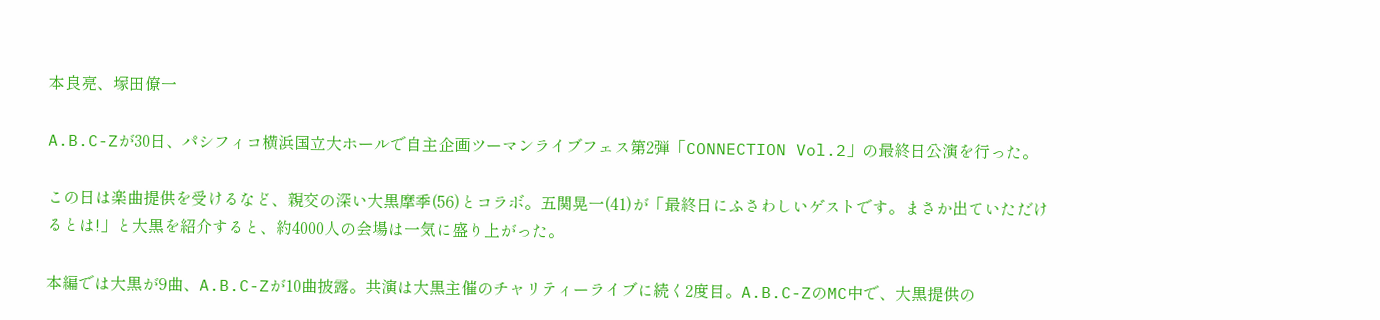本良亮、塚田僚一

A.B.C-Zが30日、パシフィコ横浜国立大ホールで自主企画ツーマンライブフェス第2弾「CONNECTION Vol.2」の最終日公演を行った。

この日は楽曲提供を受けるなど、親交の深い大黒摩季(56)とコラボ。五関晃一(41)が「最終日にふさわしいゲストです。まさか出ていただけるとは!」と大黒を紹介すると、約4000人の会場は一気に盛り上がった。

本編では大黒が9曲、A.B.C-Zが10曲披露。共演は大黒主催のチャリティーライブに続く2度目。A.B.C-ZのMC中で、大黒提供の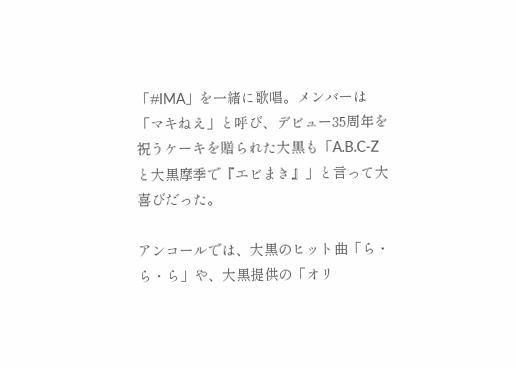「#IMA」を一緒に歌唱。メンバーは「マキねえ」と呼び、デビュー35周年を祝うケーキを贈られた大黒も「A.B.C-Zと大黒摩季で『エビまき』」と言って大喜びだった。

アンコールでは、大黒のヒット曲「ら・ら・ら」や、大黒提供の「オリ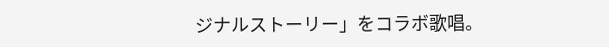ジナルストーリー」をコラボ歌唱。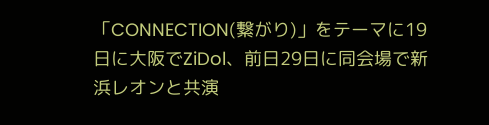「CONNECTION(繋がり)」をテーマに19日に大阪でZiDol、前日29日に同会場で新浜レオンと共演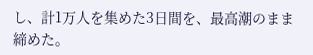し、計1万人を集めた3日間を、最高潮のまま締めた。